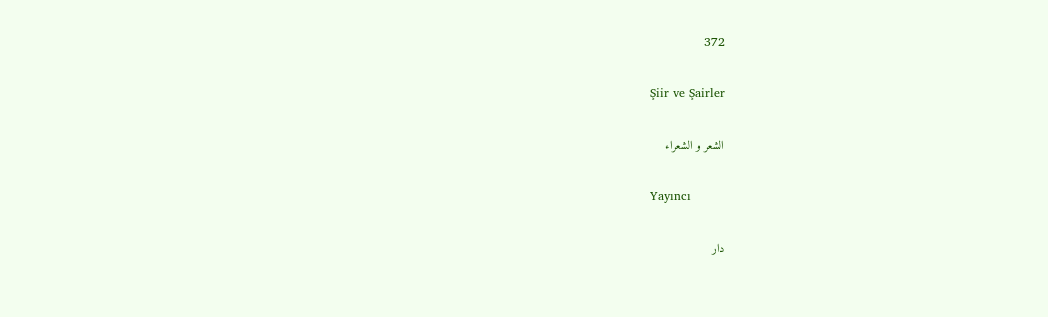372

Şiir ve Şairler

الشعر و الشعراء

Yayıncı

دار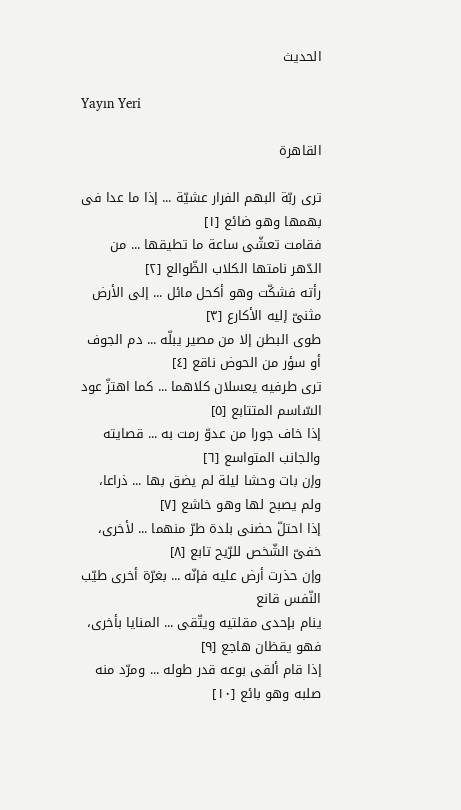الحديث

Yayın Yeri

القاهرة

ترى ربّة البهم الفرار عشيّة ... إذا ما عدا فى بهمها وهو ضائع [١]
فقامت تعشّى ساعة ما تطيقها ... من الدّهر نامتها الكلاب الظّوالع [٢]
رأته فشكّت وهو أكحل مائل ... إلى الأرض مثنىّ إليه الأكارع [٣]
طوى البطن إلا من مصير يبلّه ... دم الجوف أو سؤر من الحوض ناقع [٤]
ترى طرفيه يعسلان كلاهما ... كما اهتزّ عود السّاسم المتتابع [٥]
إذا خاف جورا من عدوّ رمت به ... قصايته والجانب المتواسع [٦]
وإن بات وحشا ليلة لم يضق بها ... ذراعا، ولم يصبح لها وهو خاشع [٧]
إذا احتلّ حضنى بلدة طرّ منهما ... لأخرى، خفىّ الشّخص للرّيح تابع [٨]
وإن حذرت أرض عليه فإنّه ... بغرّة أخرى طيّب النّفس قانع
ينام بإحدى مقلتيه ويتّقى ... المنايا بأخرى، فهو يقظان هاجع [٩]
إذا قام ألقى بوعه قدر طوله ... ومرّد منه صلبه وهو بائع [١٠]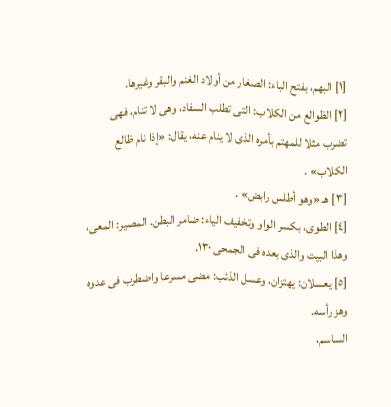[١] البهم، بفتح الباء: الصغار من أولاد الغنم والبقر وغيرها.
[٢] الظوالع من الكلاب: التى تطلب السفاد، وهى لا تنام، فهى تضرب مثلا للمهتم بأمره الذى لا ينام عنه، يقال: «إذا نام ظالع الكلاب» .
[٣] هـ «وهو أطلس رابض» .
[٤] الطوى، بكسر الواو وتخفيف الياء: ضامر البطن. المصير: المعى، وهذا البيت والذى بعده فى الجمحى ١٣٠.
[٥] يعسلان: يهتزان، وعسل الذئب: مضى مسرعا واضطرب فى عدوه وهز رأسه.
الساسم،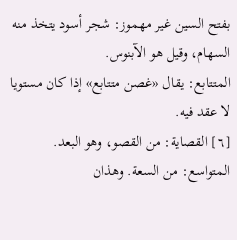بفتح السين غير مهموز: شجر أسود يتخذ منه السهام، وقيل هو الآبنوس.
المتتابع: يقال «غصن متتابع» إذا كان مستويا لا عقد فيه.
[٦] القصاية: من القصو، وهو البعد. المتواسع: من السعة. وهذان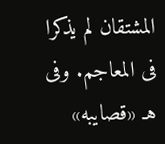المشتقان لم يذكرا فى المعاجم. وفى هـ «قصايبه»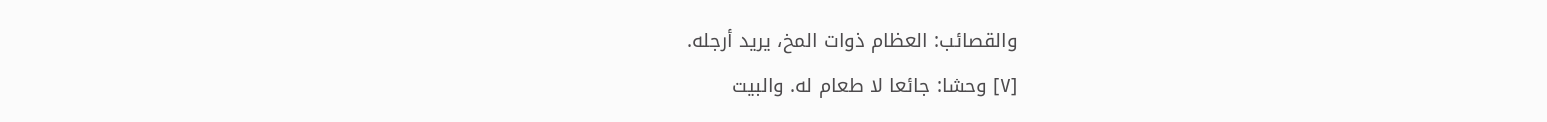والقصائب: العظام ذوات المخ، يريد أرجله.
[٧] وحشا: جائعا لا طعام له. والبيت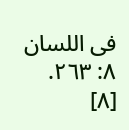فى اللسان ٨: ٢٦٣.
[٨]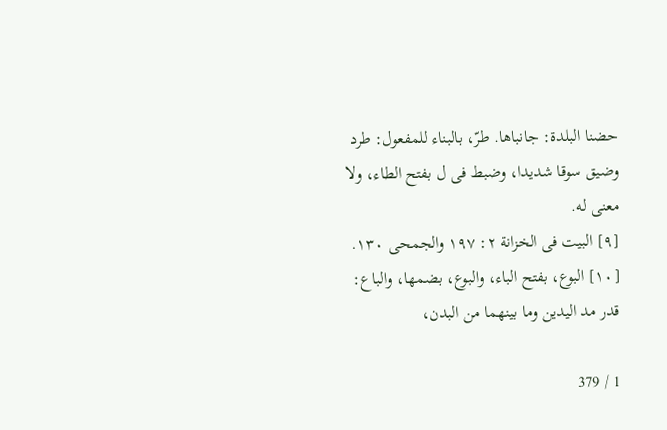حضنا البلدة: جانباها. طرّ، بالبناء للمفعول: طرد وضيق سوقا شديدا، وضبط فى ل بفتح الطاء، ولا معنى له.
[٩] البيت فى الخزانة ٢: ١٩٧ والجمحى ١٣٠.
[١٠] البوع، بفتح الباء، والبوع، بضمها، والباع: قدر مد اليدين وما بينهما من البدن،

1 / 379